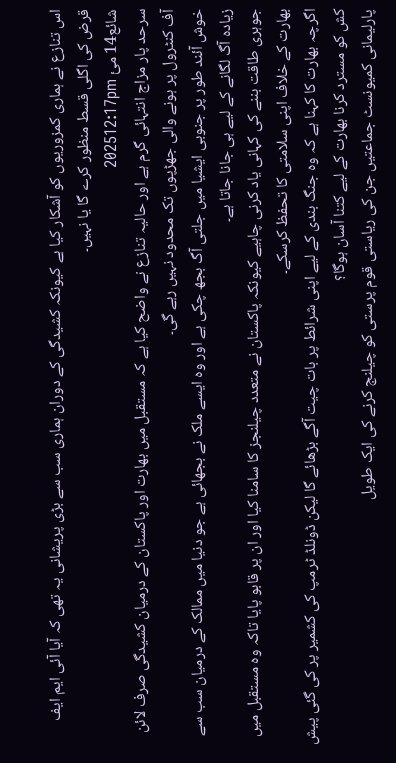اس تنازع نے ہماری کمزوریوں کو آشکار کیا ہے کیونکہ کشیدگی کے دوران ہماری سب سے بڑی پریشانی یہ تھی کہ آیا آئی ایم ایف قرض کی اگلی قسط منظور کرے گا یا نہیں۔
شائع14 مئ 202512:17pm
سرحد پار مزاج انتہائی گرم ہے اور حالیہ تنازع نے واضح کیا ہے کہ مستقبل میں بھارت اور پاکستان کے درمیان کشیدگی صرف لائن آف کنٹرول پر ہونے والی جھڑپوں تک محدود نہیں رہے گی۔
خوش آئند طور پر جنوبی ایشیا میں جلتی آگ بجھ چکی ہے اور وہ ایسے ملک نے بجھائی ہے جو دنیا میں ممالک کے درمیان سب سے زیادہ آگ لگانے کے لیے ہی جانا جاتا ہے۔
جوہری طاقت بننے کی کہانی یاد کرنی چاہیے کیونکہ پاکستان نے متعدد چیلنجز کا سامنا کیا اور ان پر قابو پایا تاکہ وہ مستقبل میں بھارت کے خلاف اپنی سلامتی کا تحفظ کرسکے۔
اگرچہ بھارت کا کہنا ہے کہ وہ جنگ بندی کے لیے اپنی شرائط پر بات چیت آگے بڑھائے گا لیکن ڈونلڈ ٹرمپ کی کشمیر پر کی گئی پیش کش کو مسترد کرنا بھارت کے لیے کتنا آسان ہوگا؟
پارلیمانی کمیونسٹ جماعتیں جن کی ریاستی قوم پرستی کو چیلنج کرنے کی ایک طویل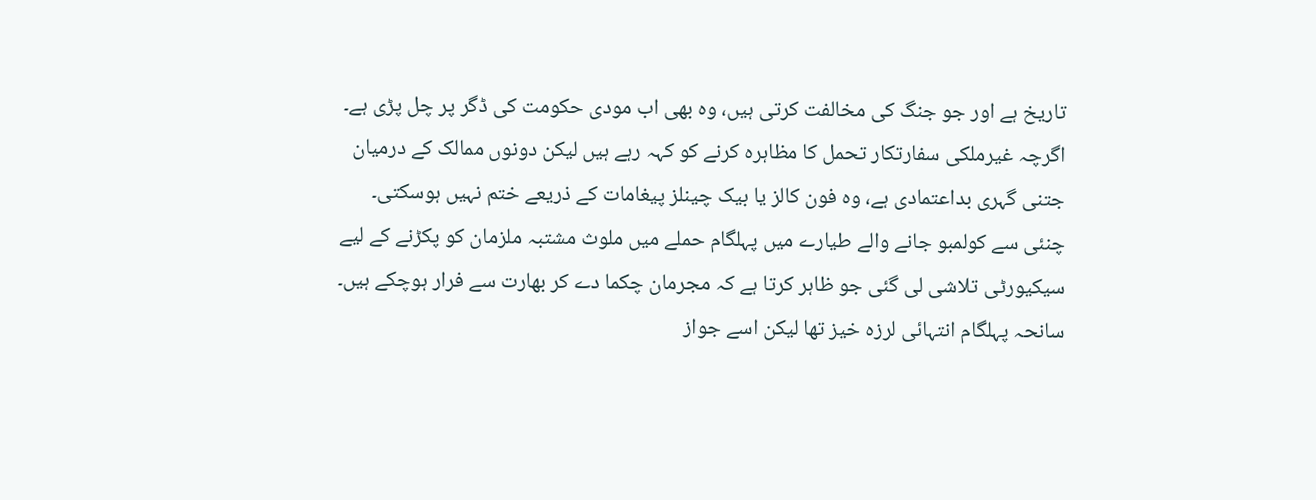تاریخ ہے اور جو جنگ کی مخالفت کرتی ہیں، وہ بھی اب مودی حکومت کی ڈگر پر چل پڑی ہے۔
اگرچہ غیرملکی سفارتکار تحمل کا مظاہرہ کرنے کو کہہ رہے ہیں لیکن دونوں ممالک کے درمیان جتنی گہری بداعتمادی ہے، وہ فون کالز یا بیک چینلز پیغامات کے ذریعے ختم نہیں ہوسکتی۔
چنئی سے کولمبو جانے والے طیارے میں پہلگام حملے میں ملوث مشتبہ ملزمان کو پکڑنے کے لیے سیکیورٹی تلاشی لی گئی جو ظاہر کرتا ہے کہ مجرمان چکما دے کر بھارت سے فرار ہوچکے ہیں۔
سانحہ پہلگام انتہائی لرزہ خیز تھا لیکن اسے جواز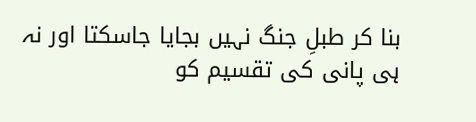بنا کر طبلِ جنگ نہیں بجایا جاسکتا اور نہ ہی پانی کی تقسیم کو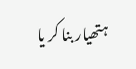ہتھیار بنا کر یا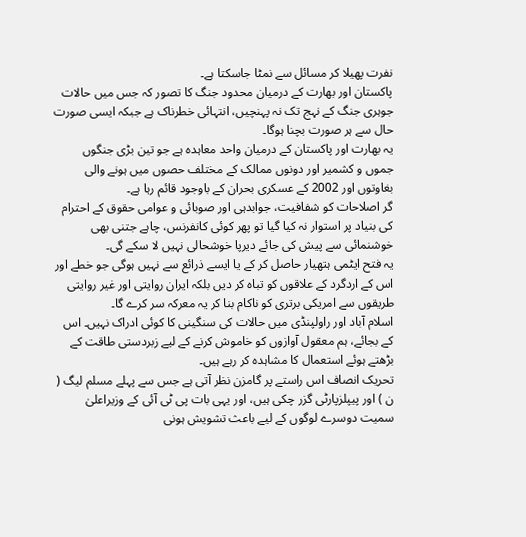نفرت پھیلا کر مسائل سے نمٹا جاسکتا ہے۔
پاکستان اور بھارت کے درمیان محدود جنگ کا تصور کہ جس میں حالات جوہری جنگ کے نہج تک نہ پہنچیں، انتہائی خطرناک ہے جبکہ ایسی صورت حال سے ہر صورت بچنا ہوگا۔
یہ بھارت اور پاکستان کے درمیان واحد معاہدہ ہے جو تین بڑی جنگوں جموں و کشمیر اور دونوں ممالک کے مختلف حصوں میں ہونے والی بغاوتوں اور 2002 کے عسکری بحران کے باوجود قائم رہا ہے۔
گر اصلاحات کو شفافیت، جوابدہی اور صوبائی و عوامی حقوق کے احترام کی بنیاد پر استوار نہ کیا گیا تو پھر کوئی کانفرنس، چاہے جتنی بھی خوشنمائی سے پیش کی جائے دیرپا خوشحالی نہیں لا سکے گی۔
یہ فتح ایٹمی ہتھیار حاصل کر کے یا ایسے ذرائع سے نہیں ہوگی جو خطے اور اس کے اردگرد کے علاقوں کو تباہ کر دیں بلکہ ایران روایتی اور غیر روایتی طریقوں سے امریکی برتری کو ناکام بنا کر یہ معرکہ سر کرے گا۔
اسلام آباد اور راولپنڈی میں حالات کی سنگینی کا کوئی ادراک نہیں۔ اس کے بجائے، ہم معقول آوازوں کو خاموش کرنے کے لیے زبردستی طاقت کے بڑھتے ہوئے استعمال کا مشاہدہ کر رہے ہیں۔
تحریک انصاف اس راستے پر گامزن نظر آتی ہے جس سے پہلے مسلم لیگ ( ن ) اور پیپلزپارٹی گزر چکی ہیں، اور یہی بات پی ٹی آئی کے وزیراعلیٰ سمیت دوسرے لوگوں کے لیے باعث تشویش ہونی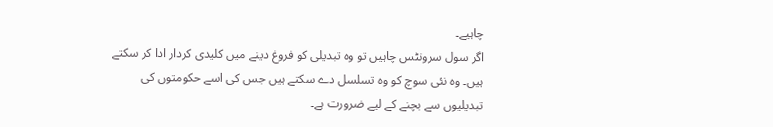چاہیے۔
اگر سول سرونٹس چاہیں تو وہ تبدیلی کو فروغ دینے میں کلیدی کردار ادا کر سکتے ہیں۔ وہ نئی سوچ کو وہ تسلسل دے سکتے ہیں جس کی اسے حکومتوں کی تبدیلیوں سے بچنے کے لیے ضرورت ہے۔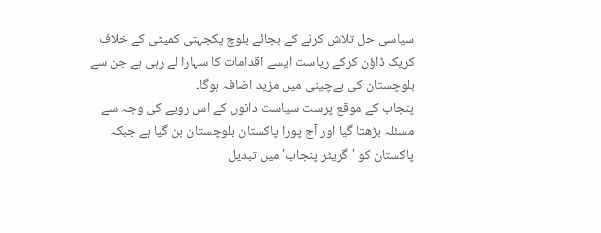سیاسی حل تلاش کرنے کے بجائے بلوچ یکجہتی کمیٹی کے خلاف کریک ڈاؤن کرکے ریاست ایسے اقدامات کا سہارا لے رہی ہے جن سے بلوچستان کی بےچینی میں مزید اضافہ ہوگا۔
پنجاب کے موقع پرست سیاست دانوں کے اس رویے کی وجہ سے مسئلہ بڑھتا گیا اور آج پورا پاکستان بلوچستان بن گیا ہے جبکہ پاکستان کو 'گریٹر پنجاب' میں تبدیل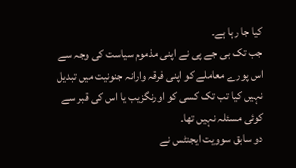کیا جا رہا ہے۔
جب تک بی جے پی نے اپنی مذموم سیاست کی وجہ سے اس پورے معاملے کو اپنی فرقہ وارانہ جنونیت میں تبدیل نہیں کیا تب تک کسی کو اورنگزیب یا اس کی قبر سے کوئی مسئلہ نہیں تھا۔
دو سابق سوویت ایجنٹس نے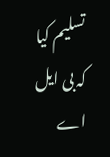تسلیم کیا کہ بی ایل اے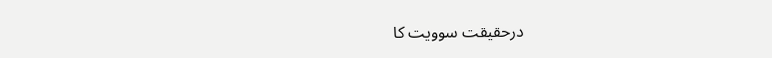درحقیقت سوویت کا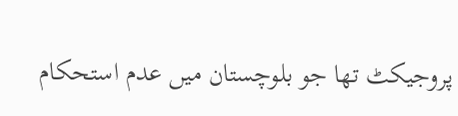پروجیکٹ تھا جو بلوچستان میں عدم استحکام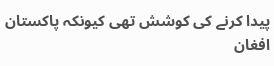پیدا کرنے کی کوشش تھی کیونکہ پاکستان افغان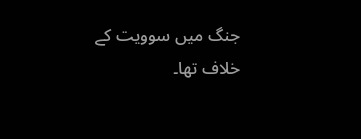جنگ میں سوویت کے خلاف تھا۔